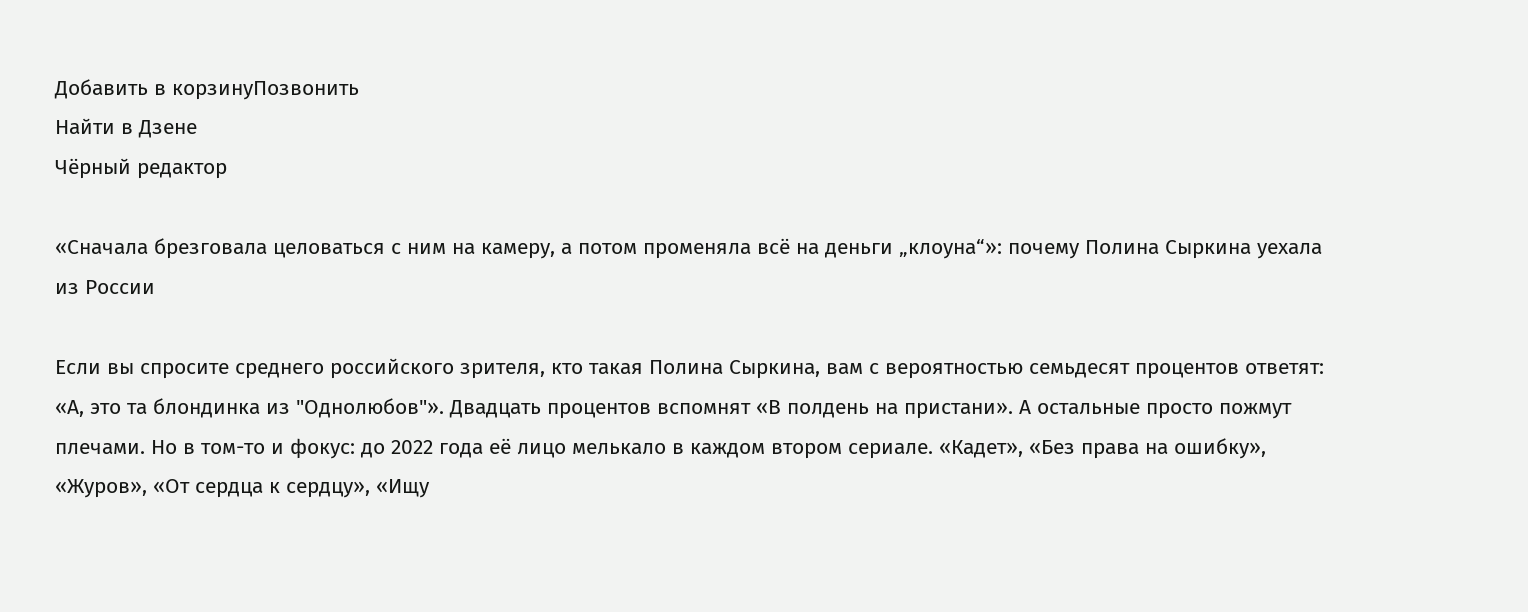Добавить в корзинуПозвонить
Найти в Дзене
Чёрный редактор

«Сначала брезговала целоваться с ним на камеру, а потом променяла всё на деньги „клоуна“»: почему Полина Сыркина уехала из России

Если вы спросите среднего российского зрителя, кто такая Полина Сыркина, вам с вероятностью семьдесят процентов ответят: «А, это та блондинка из "Однолюбов"». Двадцать процентов вспомнят «В полдень на пристани». А остальные просто пожмут плечами. Но в том-то и фокус: до 2022 года её лицо мелькало в каждом втором сериале. «Кадет», «Без права на ошибку», «Журов», «От сердца к сердцу», «Ищу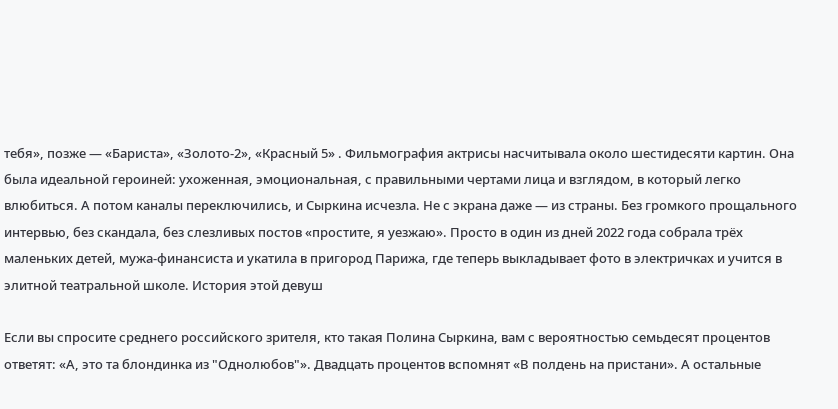тебя», позже — «Бариста», «Золото-2», «Красный 5» . Фильмография актрисы насчитывала около шестидесяти картин. Она была идеальной героиней: ухоженная, эмоциональная, с правильными чертами лица и взглядом, в который легко влюбиться. А потом каналы переключились, и Сыркина исчезла. Не с экрана даже — из страны. Без громкого прощального интервью, без скандала, без слезливых постов «простите, я уезжаю». Просто в один из дней 2022 года собрала трёх маленьких детей, мужа-финансиста и укатила в пригород Парижа, где теперь выкладывает фото в электричках и учится в элитной театральной школе. История этой девуш

Если вы спросите среднего российского зрителя, кто такая Полина Сыркина, вам с вероятностью семьдесят процентов ответят: «А, это та блондинка из "Однолюбов"». Двадцать процентов вспомнят «В полдень на пристани». А остальные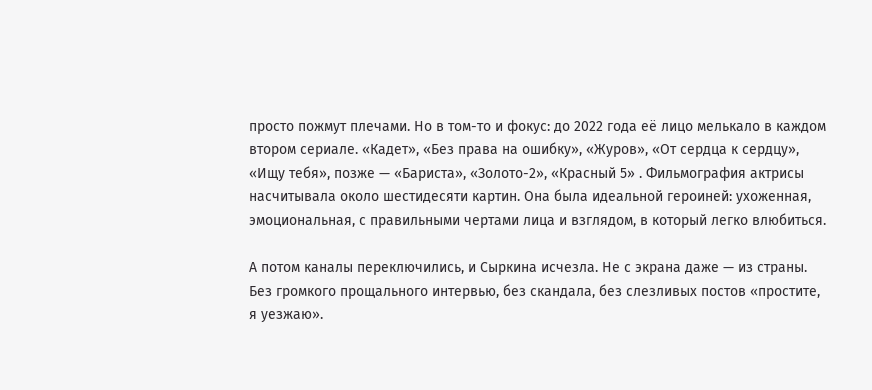просто пожмут плечами. Но в том-то и фокус: до 2022 года её лицо мелькало в каждом втором сериале. «Кадет», «Без права на ошибку», «Журов», «От сердца к сердцу», «Ищу тебя», позже — «Бариста», «Золото-2», «Красный 5» . Фильмография актрисы насчитывала около шестидесяти картин. Она была идеальной героиней: ухоженная, эмоциональная, с правильными чертами лица и взглядом, в который легко влюбиться.

А потом каналы переключились, и Сыркина исчезла. Не с экрана даже — из страны. Без громкого прощального интервью, без скандала, без слезливых постов «простите, я уезжаю».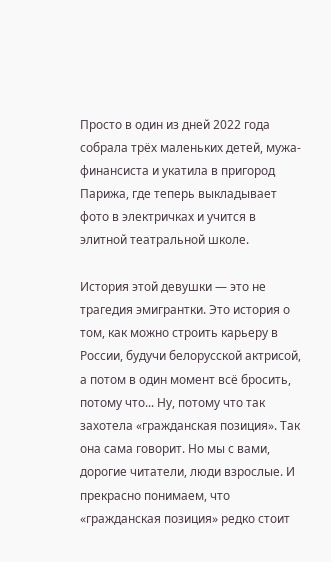Просто в один из дней 2022 года собрала трёх маленьких детей, мужа-финансиста и укатила в пригород Парижа, где теперь выкладывает фото в электричках и учится в элитной театральной школе.

История этой девушки — это не трагедия эмигрантки. Это история о том, как можно строить карьеру в России, будучи белорусской актрисой, а потом в один момент всё бросить, потому что... Ну, потому что так захотела «гражданская позиция». Так она сама говорит. Но мы с вами, дорогие читатели, люди взрослые. И прекрасно понимаем, что «гражданская позиция» редко стоит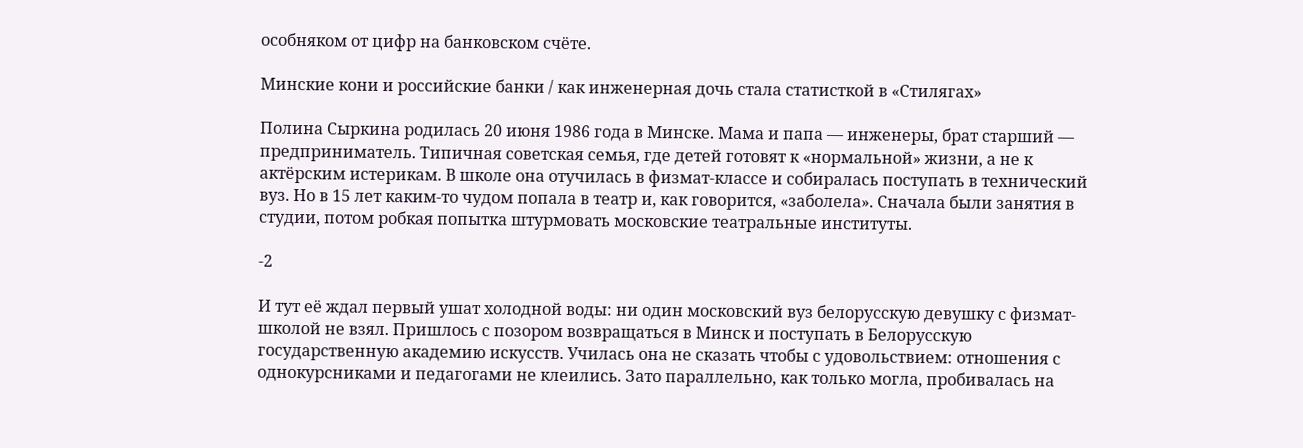особняком от цифр на банковском счёте.

Минские кони и российские банки / как инженерная дочь стала статисткой в «Стилягах»

Полина Сыркина родилась 20 июня 1986 года в Минске. Мама и папа — инженеры, брат старший — предприниматель. Типичная советская семья, где детей готовят к «нормальной» жизни, а не к актёрским истерикам. В школе она отучилась в физмат-классе и собиралась поступать в технический вуз. Но в 15 лет каким-то чудом попала в театр и, как говорится, «заболела». Сначала были занятия в студии, потом робкая попытка штурмовать московские театральные институты.

-2

И тут её ждал первый ушат холодной воды: ни один московский вуз белорусскую девушку с физмат-школой не взял. Пришлось с позором возвращаться в Минск и поступать в Белорусскую государственную академию искусств. Училась она не сказать чтобы с удовольствием: отношения с однокурсниками и педагогами не клеились. Зато параллельно, как только могла, пробивалась на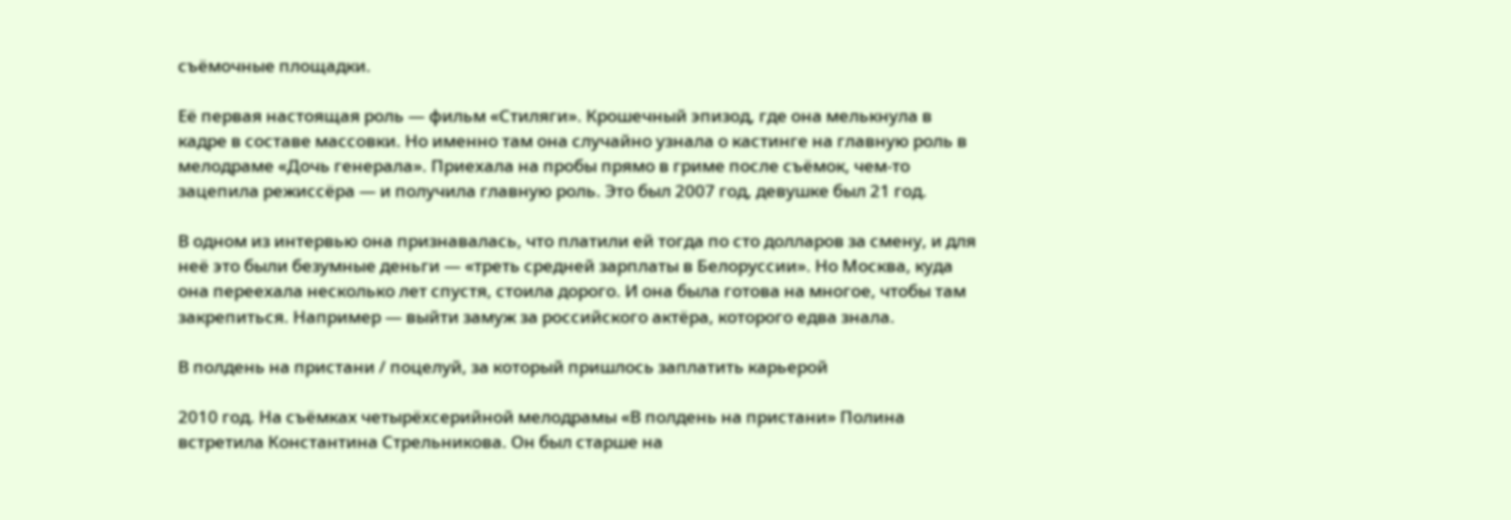съёмочные площадки.

Её первая настоящая роль — фильм «Стиляги». Крошечный эпизод, где она мелькнула в кадре в составе массовки. Но именно там она случайно узнала о кастинге на главную роль в мелодраме «Дочь генерала». Приехала на пробы прямо в гриме после съёмок, чем-то зацепила режиссёра — и получила главную роль. Это был 2007 год, девушке был 21 год.

В одном из интервью она признавалась, что платили ей тогда по сто долларов за смену, и для неё это были безумные деньги — «треть средней зарплаты в Белоруссии». Но Москва, куда она переехала несколько лет спустя, стоила дорого. И она была готова на многое, чтобы там закрепиться. Например — выйти замуж за российского актёра, которого едва знала.

В полдень на пристани / поцелуй, за который пришлось заплатить карьерой

2010 год. На съёмках четырёхсерийной мелодрамы «В полдень на пристани» Полина встретила Константина Стрельникова. Он был старше на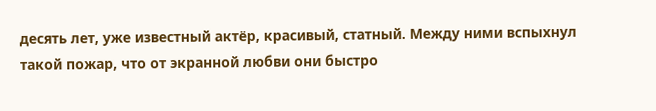десять лет, уже известный актёр, красивый, статный. Между ними вспыхнул такой пожар, что от экранной любви они быстро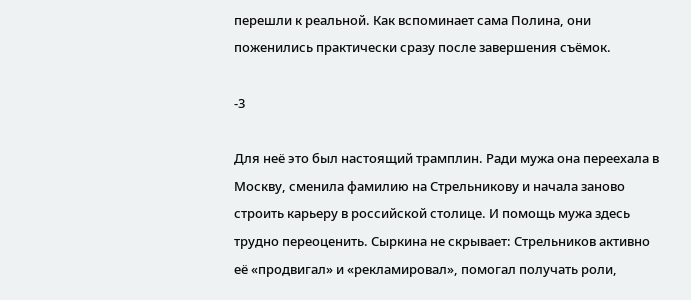перешли к реальной. Как вспоминает сама Полина, они поженились практически сразу после завершения съёмок.

-3

Для неё это был настоящий трамплин. Ради мужа она переехала в Москву, сменила фамилию на Стрельникову и начала заново строить карьеру в российской столице. И помощь мужа здесь трудно переоценить. Сыркина не скрывает: Стрельников активно её «продвигал» и «рекламировал», помогал получать роли,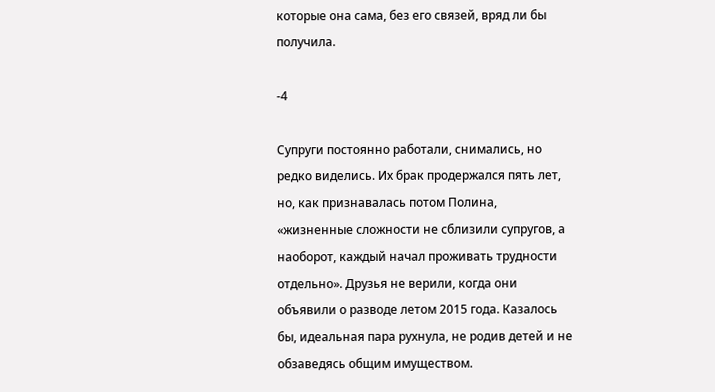которые она сама, без его связей, вряд ли бы получила.

-4

Супруги постоянно работали, снимались, но редко виделись. Их брак продержался пять лет, но, как признавалась потом Полина, «жизненные сложности не сблизили супругов, а наоборот, каждый начал проживать трудности отдельно». Друзья не верили, когда они объявили о разводе летом 2015 года. Казалось бы, идеальная пара рухнула, не родив детей и не обзаведясь общим имуществом.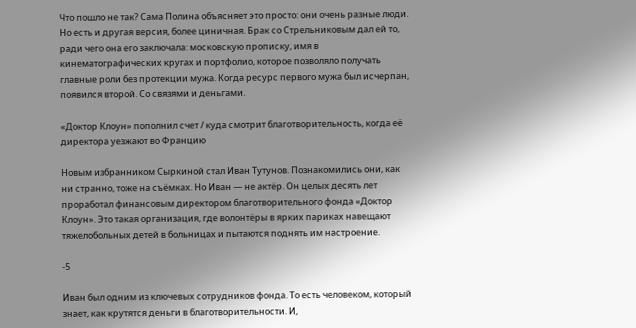Что пошло не так? Сама Полина объясняет это просто: они очень разные люди. Но есть и другая версия, более циничная. Брак со Стрельниковым дал ей то, ради чего она его заключала: московскую прописку, имя в кинематографических кругах и портфолио, которое позволяло получать главные роли без протекции мужа. Когда ресурс первого мужа был исчерпан, появился второй. Со связями и деньгами.

«Доктор Клоун» пополнил счет / куда смотрит благотворительность, когда её директора уезжают во Францию

Новым избранником Сыркиной стал Иван Тутунов. Познакомились они, как ни странно, тоже на съёмках. Но Иван — не актёр. Он целых десять лет проработал финансовым директором благотворительного фонда «Доктор Клоун». Это такая организация, где волонтёры в ярких париках навещают тяжелобольных детей в больницах и пытаются поднять им настроение.

-5

Иван был одним из ключевых сотрудников фонда. То есть человеком, который знает, как крутятся деньги в благотворительности. И,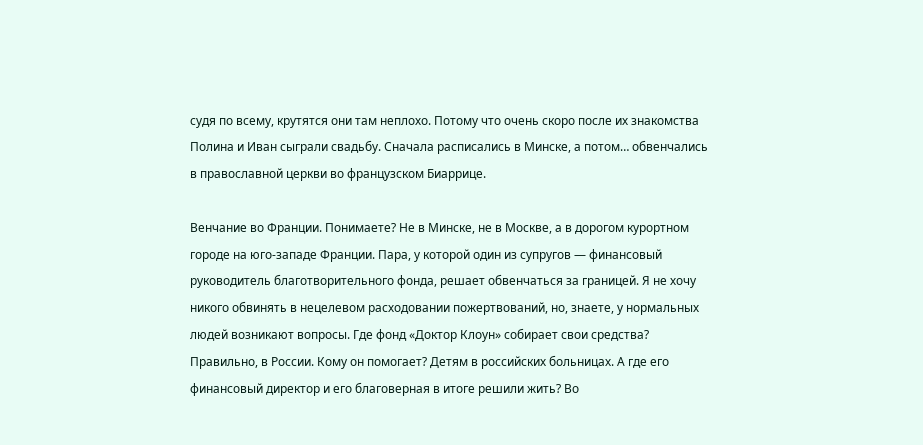судя по всему, крутятся они там неплохо. Потому что очень скоро после их знакомства Полина и Иван сыграли свадьбу. Сначала расписались в Минске, а потом… обвенчались в православной церкви во французском Биаррице.

Венчание во Франции. Понимаете? Не в Минске, не в Москве, а в дорогом курортном городе на юго-западе Франции. Пара, у которой один из супругов — финансовый руководитель благотворительного фонда, решает обвенчаться за границей. Я не хочу никого обвинять в нецелевом расходовании пожертвований, но, знаете, у нормальных людей возникают вопросы. Где фонд «Доктор Клоун» собирает свои средства? Правильно, в России. Кому он помогает? Детям в российских больницах. А где его финансовый директор и его благоверная в итоге решили жить? Во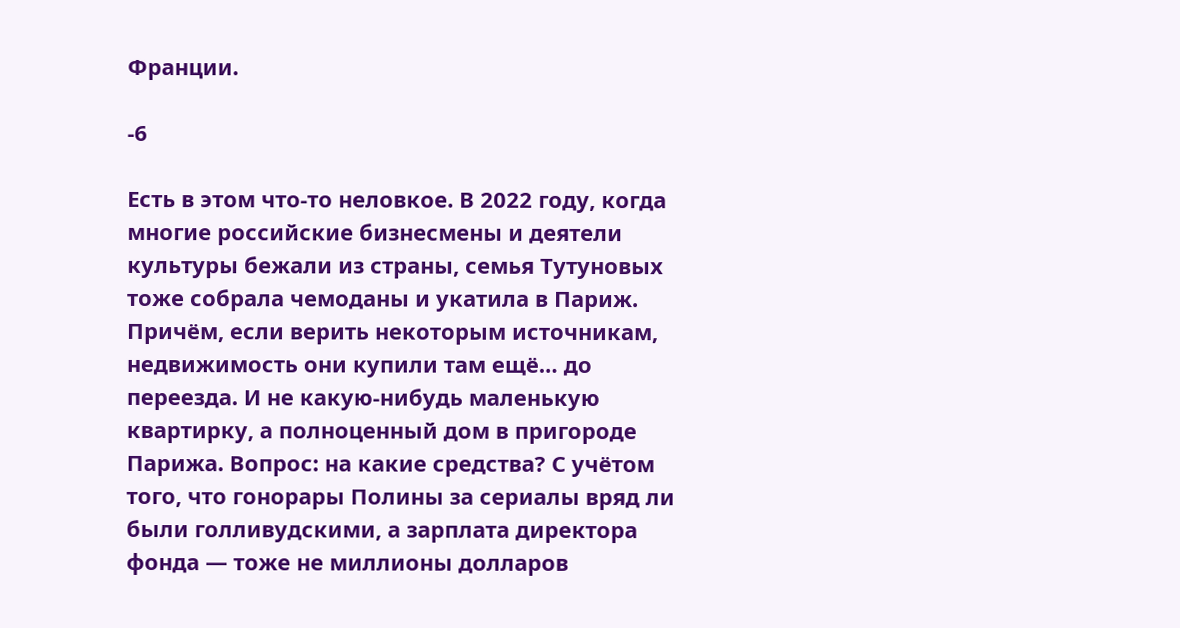Франции.

-6

Есть в этом что-то неловкое. В 2022 году, когда многие российские бизнесмены и деятели культуры бежали из страны, семья Тутуновых тоже собрала чемоданы и укатила в Париж. Причём, если верить некоторым источникам, недвижимость они купили там ещё… до переезда. И не какую-нибудь маленькую квартирку, а полноценный дом в пригороде Парижа. Вопрос: на какие средства? С учётом того, что гонорары Полины за сериалы вряд ли были голливудскими, а зарплата директора фонда — тоже не миллионы долларов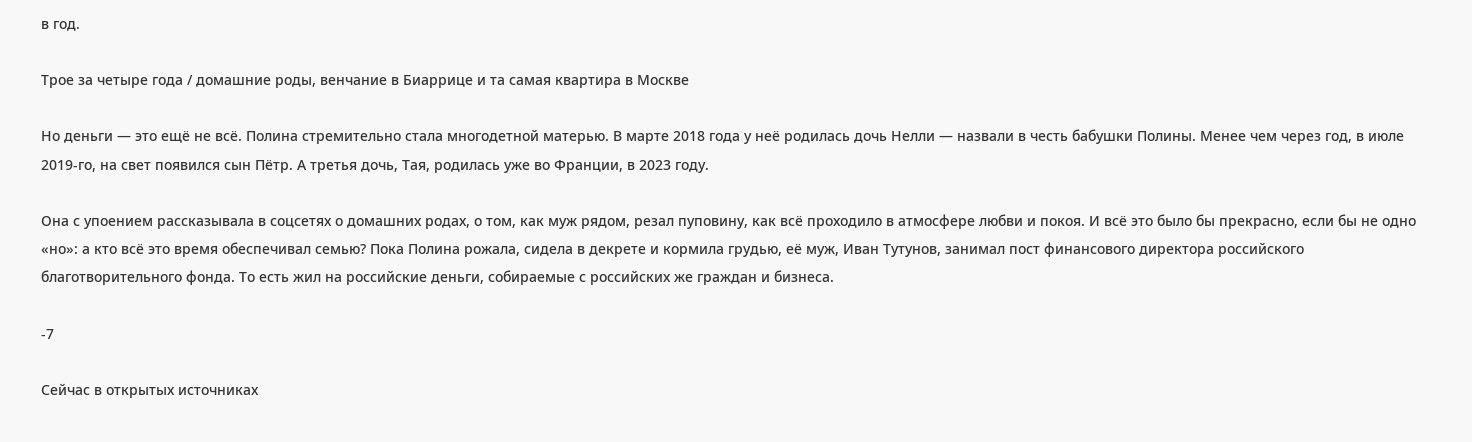в год.

Трое за четыре года / домашние роды, венчание в Биаррице и та самая квартира в Москве

Но деньги — это ещё не всё. Полина стремительно стала многодетной матерью. В марте 2018 года у неё родилась дочь Нелли — назвали в честь бабушки Полины. Менее чем через год, в июле 2019-го, на свет появился сын Пётр. А третья дочь, Тая, родилась уже во Франции, в 2023 году.

Она с упоением рассказывала в соцсетях о домашних родах, о том, как муж рядом, резал пуповину, как всё проходило в атмосфере любви и покоя. И всё это было бы прекрасно, если бы не одно «но»: а кто всё это время обеспечивал семью? Пока Полина рожала, сидела в декрете и кормила грудью, её муж, Иван Тутунов, занимал пост финансового директора российского благотворительного фонда. То есть жил на российские деньги, собираемые с российских же граждан и бизнеса.

-7

Сейчас в открытых источниках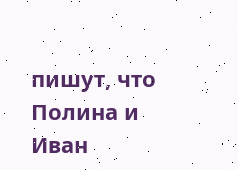пишут, что Полина и Иван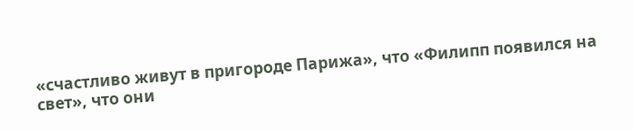«счастливо живут в пригороде Парижа», что «Филипп появился на свет», что они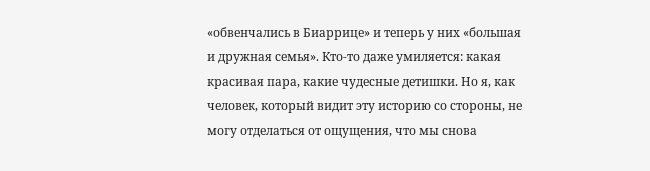«обвенчались в Биаррице» и теперь у них «большая и дружная семья». Кто-то даже умиляется: какая красивая пара, какие чудесные детишки. Но я, как человек, который видит эту историю со стороны, не могу отделаться от ощущения, что мы снова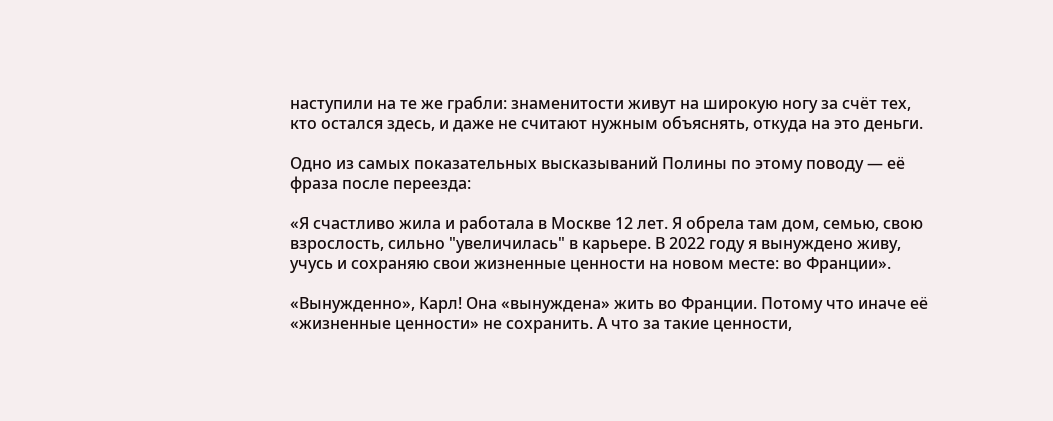наступили на те же грабли: знаменитости живут на широкую ногу за счёт тех, кто остался здесь, и даже не считают нужным объяснять, откуда на это деньги.

Одно из самых показательных высказываний Полины по этому поводу — её фраза после переезда:

«Я счастливо жила и работала в Москве 12 лет. Я обрела там дом, семью, свою взрослость, сильно "увеличилась" в карьере. В 2022 году я вынуждено живу, учусь и сохраняю свои жизненные ценности на новом месте: во Франции».

«Вынужденно», Карл! Она «вынуждена» жить во Франции. Потому что иначе её «жизненные ценности» не сохранить. А что за такие ценности,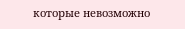которые невозможно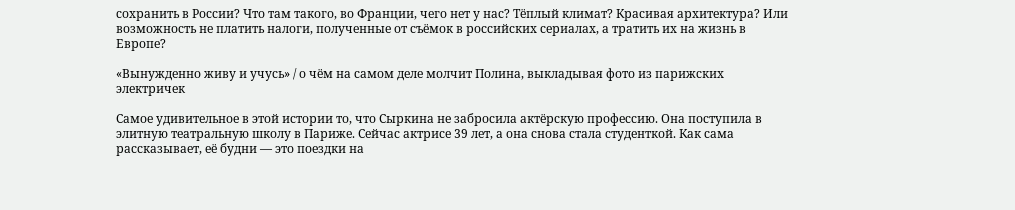сохранить в России? Что там такого, во Франции, чего нет у нас? Тёплый климат? Красивая архитектура? Или возможность не платить налоги, полученные от съёмок в российских сериалах, а тратить их на жизнь в Европе?

«Вынужденно живу и учусь» / о чём на самом деле молчит Полина, выкладывая фото из парижских электричек

Самое удивительное в этой истории то, что Сыркина не забросила актёрскую профессию. Она поступила в элитную театральную школу в Париже. Сейчас актрисе 39 лет, а она снова стала студенткой. Как сама рассказывает, её будни — это поездки на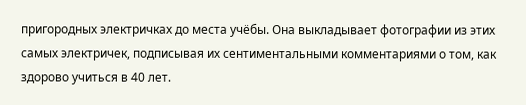пригородных электричках до места учёбы. Она выкладывает фотографии из этих самых электричек, подписывая их сентиментальными комментариями о том, как здорово учиться в 40 лет.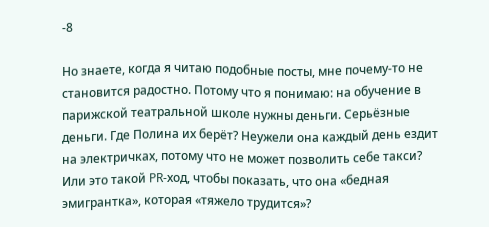-8

Но знаете, когда я читаю подобные посты, мне почему-то не становится радостно. Потому что я понимаю: на обучение в парижской театральной школе нужны деньги. Серьёзные деньги. Где Полина их берёт? Неужели она каждый день ездит на электричках, потому что не может позволить себе такси? Или это такой PR-ход, чтобы показать, что она «бедная эмигрантка», которая «тяжело трудится»?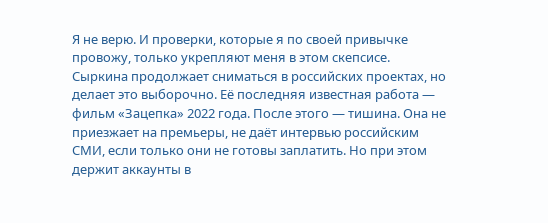Я не верю. И проверки, которые я по своей привычке провожу, только укрепляют меня в этом скепсисе. Сыркина продолжает сниматься в российских проектах, но делает это выборочно. Её последняя известная работа — фильм «Зацепка» 2022 года. После этого — тишина. Она не приезжает на премьеры, не даёт интервью российским СМИ, если только они не готовы заплатить. Но при этом держит аккаунты в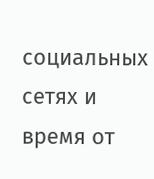социальных сетях и время от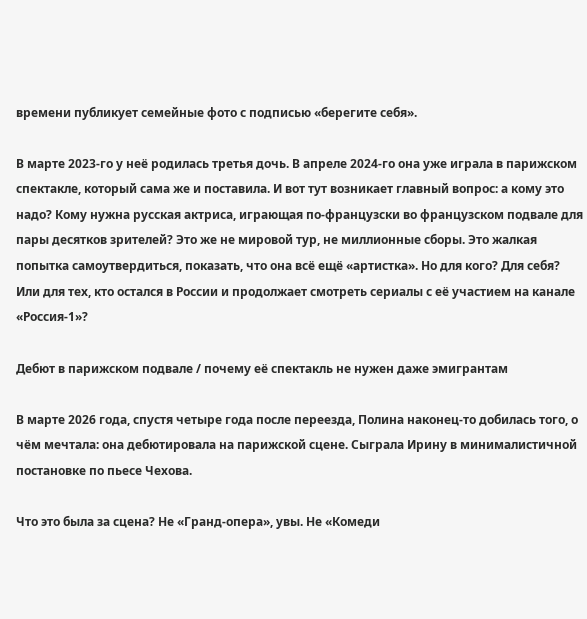времени публикует семейные фото с подписью «берегите себя».

В марте 2023-го у неё родилась третья дочь. В апреле 2024-го она уже играла в парижском спектакле, который сама же и поставила. И вот тут возникает главный вопрос: а кому это надо? Кому нужна русская актриса, играющая по-французски во французском подвале для пары десятков зрителей? Это же не мировой тур, не миллионные сборы. Это жалкая попытка самоутвердиться, показать, что она всё ещё «артистка». Но для кого? Для себя? Или для тех, кто остался в России и продолжает смотреть сериалы с её участием на канале «Россия-1»?

Дебют в парижском подвале / почему её спектакль не нужен даже эмигрантам

В марте 2026 года, спустя четыре года после переезда, Полина наконец-то добилась того, о чём мечтала: она дебютировала на парижской сцене. Сыграла Ирину в минималистичной постановке по пьесе Чехова.

Что это была за сцена? Не «Гранд-опера», увы. Не «Комеди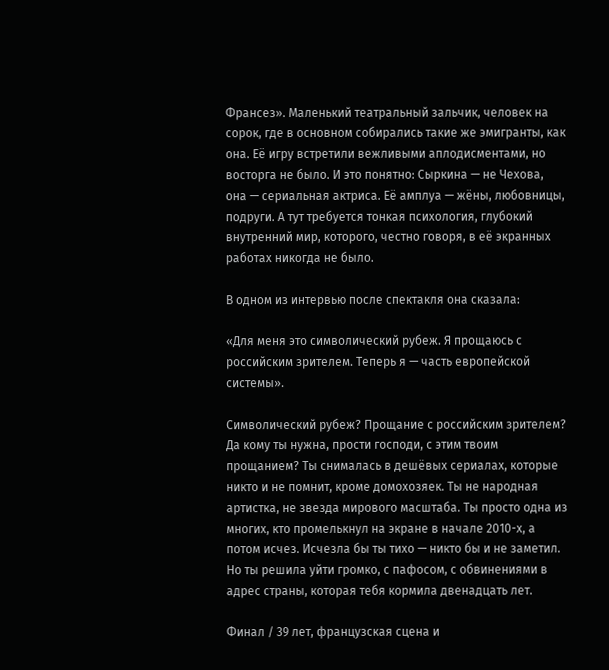Франсез». Маленький театральный зальчик, человек на сорок, где в основном собирались такие же эмигранты, как она. Её игру встретили вежливыми аплодисментами, но восторга не было. И это понятно: Сыркина — не Чехова, она — сериальная актриса. Её амплуа — жёны, любовницы, подруги. А тут требуется тонкая психология, глубокий внутренний мир, которого, честно говоря, в её экранных работах никогда не было.

В одном из интервью после спектакля она сказала:

«Для меня это символический рубеж. Я прощаюсь с российским зрителем. Теперь я — часть европейской системы».

Символический рубеж? Прощание с российским зрителем? Да кому ты нужна, прости господи, с этим твоим прощанием? Ты снималась в дешёвых сериалах, которые никто и не помнит, кроме домохозяек. Ты не народная артистка, не звезда мирового масштаба. Ты просто одна из многих, кто промелькнул на экране в начале 2010-х, а потом исчез. Исчезла бы ты тихо — никто бы и не заметил. Но ты решила уйти громко, с пафосом, с обвинениями в адрес страны, которая тебя кормила двенадцать лет.

Финал / 39 лет, французская сцена и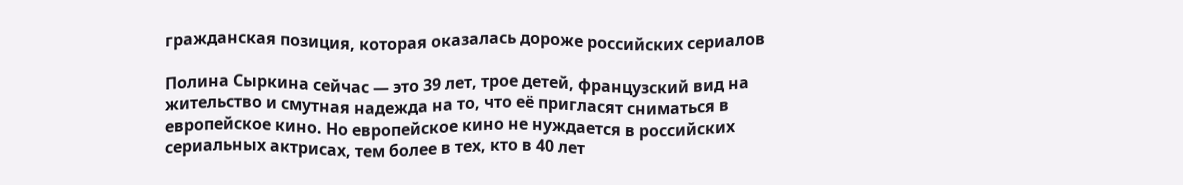гражданская позиция, которая оказалась дороже российских сериалов

Полина Сыркина сейчас — это 39 лет, трое детей, французский вид на жительство и смутная надежда на то, что её пригласят сниматься в европейское кино. Но европейское кино не нуждается в российских сериальных актрисах, тем более в тех, кто в 40 лет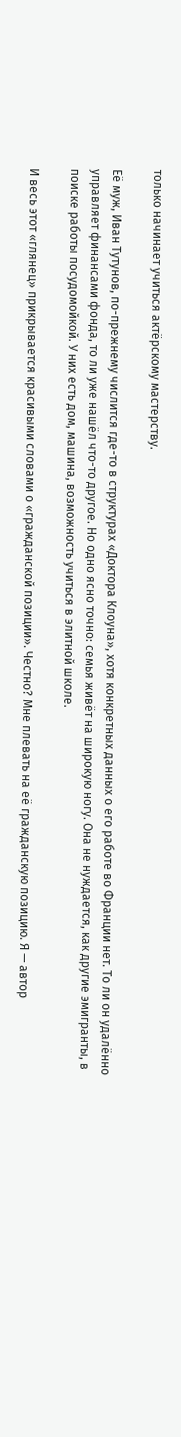только начинает учиться актёрскому мастерству.

Её муж, Иван Тутунов, по-прежнему числится где-то в структурах «Доктора Клоуна», хотя конкретных данных о его работе во Франции нет. То ли он удалённо управляет финансами фонда, то ли уже нашёл что-то другое. Но одно ясно точно: семья живёт на широкую ногу. Она не нуждается, как другие эмигранты, в поиске работы посудомойкой. У них есть дом, машина, возможность учиться в элитной школе.

И весь этот «глянец» прикрывается красивыми словами о «гражданской позиции». Честно? Мне плевать на её гражданскую позицию. Я — автор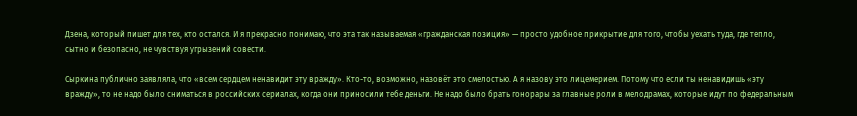Дзена, который пишет для тех, кто остался. И я прекрасно понимаю, что эта так называемая «гражданская позиция» — просто удобное прикрытие для того, чтобы уехать туда, где тепло, сытно и безопасно, не чувствуя угрызений совести.

Сыркина публично заявляла, что «всем сердцем ненавидит эту вражду». Кто-то, возможно, назовёт это смелостью. А я назову это лицемерием. Потому что если ты ненавидишь «эту вражду», то не надо было сниматься в российских сериалах, когда они приносили тебе деньги. Не надо было брать гонорары за главные роли в мелодрамах, которые идут по федеральным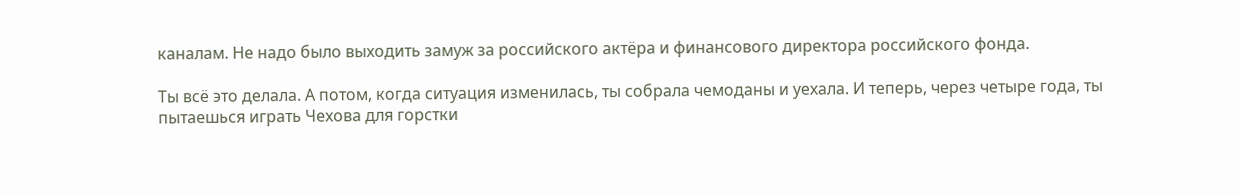каналам. Не надо было выходить замуж за российского актёра и финансового директора российского фонда.

Ты всё это делала. А потом, когда ситуация изменилась, ты собрала чемоданы и уехала. И теперь, через четыре года, ты пытаешься играть Чехова для горстки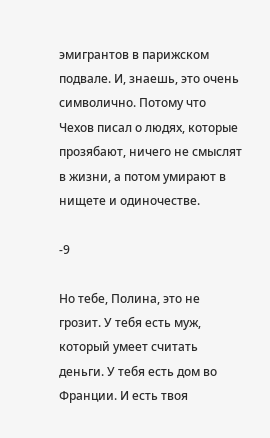эмигрантов в парижском подвале. И, знаешь, это очень символично. Потому что Чехов писал о людях, которые прозябают, ничего не смыслят в жизни, а потом умирают в нищете и одиночестве.

-9

Но тебе, Полина, это не грозит. У тебя есть муж, который умеет считать деньги. У тебя есть дом во Франции. И есть твоя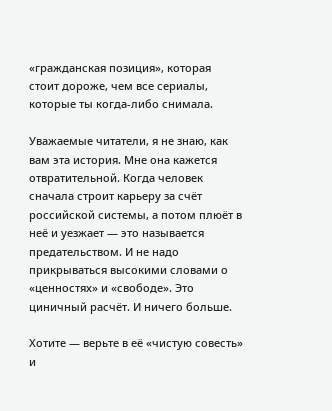«гражданская позиция», которая стоит дороже, чем все сериалы, которые ты когда-либо снимала.

Уважаемые читатели, я не знаю, как вам эта история. Мне она кажется отвратительной. Когда человек сначала строит карьеру за счёт российской системы, а потом плюёт в неё и уезжает — это называется предательством. И не надо прикрываться высокими словами о «ценностях» и «свободе». Это циничный расчёт. И ничего больше.

Хотите — верьте в её «чистую совесть» и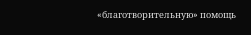«благотворительную» помощь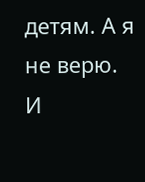детям. А я не верю. И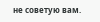не советую вам.